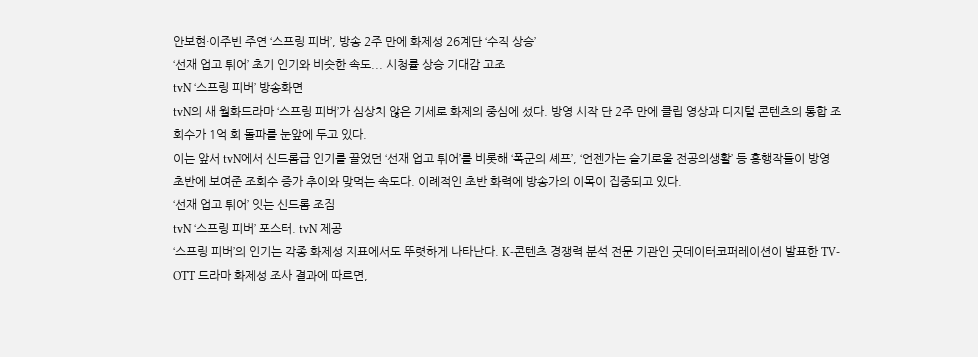안보현·이주빈 주연 ‘스프링 피버’, 방송 2주 만에 화제성 26계단 ‘수직 상승’
‘선재 업고 튀어’ 초기 인기와 비슷한 속도... 시청률 상승 기대감 고조
tvN ‘스프링 피버’ 방송화면
tvN의 새 월화드라마 ‘스프링 피버’가 심상치 않은 기세로 화제의 중심에 섰다. 방영 시작 단 2주 만에 클립 영상과 디지털 콘텐츠의 통합 조회수가 1억 회 돌파를 눈앞에 두고 있다.
이는 앞서 tvN에서 신드롬급 인기를 끌었던 ‘선재 업고 튀어’를 비롯해 ‘폭군의 셰프’, ‘언젠가는 슬기로울 전공의생활’ 등 흥행작들이 방영 초반에 보여준 조회수 증가 추이와 맞먹는 속도다. 이례적인 초반 화력에 방송가의 이목이 집중되고 있다.
‘선재 업고 튀어’ 잇는 신드롬 조짐
tvN ‘스프링 피버’ 포스터. tvN 제공
‘스프링 피버’의 인기는 각종 화제성 지표에서도 뚜렷하게 나타난다. K-콘텐츠 경쟁력 분석 전문 기관인 굿데이터코퍼레이션이 발표한 TV-OTT 드라마 화제성 조사 결과에 따르면,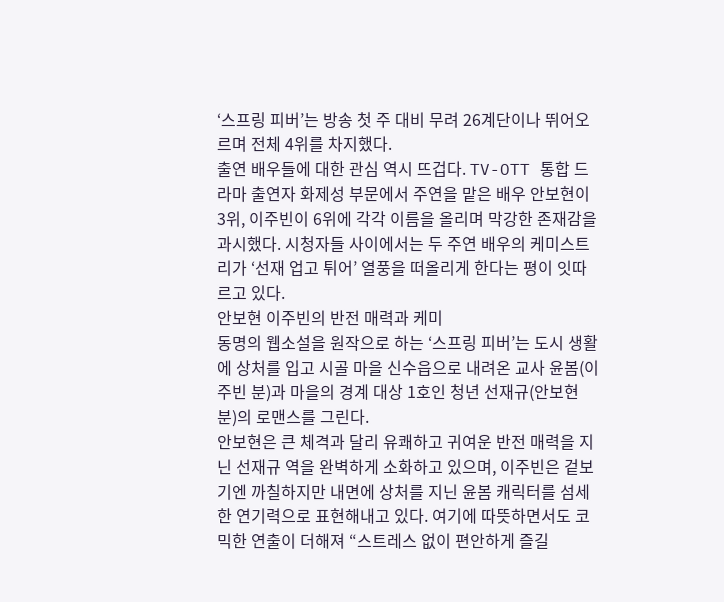‘스프링 피버’는 방송 첫 주 대비 무려 26계단이나 뛰어오르며 전체 4위를 차지했다.
출연 배우들에 대한 관심 역시 뜨겁다. TV-OTT 통합 드라마 출연자 화제성 부문에서 주연을 맡은 배우 안보현이 3위, 이주빈이 6위에 각각 이름을 올리며 막강한 존재감을 과시했다. 시청자들 사이에서는 두 주연 배우의 케미스트리가 ‘선재 업고 튀어’ 열풍을 떠올리게 한다는 평이 잇따르고 있다.
안보현 이주빈의 반전 매력과 케미
동명의 웹소설을 원작으로 하는 ‘스프링 피버’는 도시 생활에 상처를 입고 시골 마을 신수읍으로 내려온 교사 윤봄(이주빈 분)과 마을의 경계 대상 1호인 청년 선재규(안보현 분)의 로맨스를 그린다.
안보현은 큰 체격과 달리 유쾌하고 귀여운 반전 매력을 지닌 선재규 역을 완벽하게 소화하고 있으며, 이주빈은 겉보기엔 까칠하지만 내면에 상처를 지닌 윤봄 캐릭터를 섬세한 연기력으로 표현해내고 있다. 여기에 따뜻하면서도 코믹한 연출이 더해져 “스트레스 없이 편안하게 즐길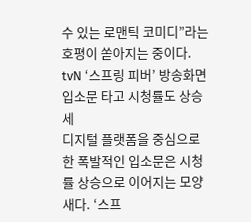수 있는 로맨틱 코미디”라는 호평이 쏟아지는 중이다.
tvN ‘스프링 피버’ 방송화면
입소문 타고 시청률도 상승세
디지털 플랫폼을 중심으로 한 폭발적인 입소문은 시청률 상승으로 이어지는 모양새다. ‘스프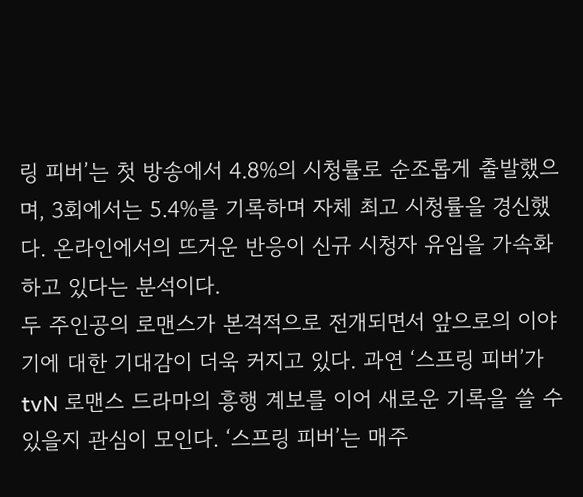링 피버’는 첫 방송에서 4.8%의 시청률로 순조롭게 출발했으며, 3회에서는 5.4%를 기록하며 자체 최고 시청률을 경신했다. 온라인에서의 뜨거운 반응이 신규 시청자 유입을 가속화하고 있다는 분석이다.
두 주인공의 로맨스가 본격적으로 전개되면서 앞으로의 이야기에 대한 기대감이 더욱 커지고 있다. 과연 ‘스프링 피버’가 tvN 로맨스 드라마의 흥행 계보를 이어 새로운 기록을 쓸 수 있을지 관심이 모인다. ‘스프링 피버’는 매주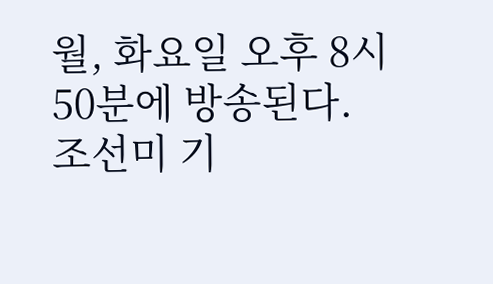월, 화요일 오후 8시 50분에 방송된다.
조선미 기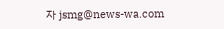자 jsmg@news-wa.com